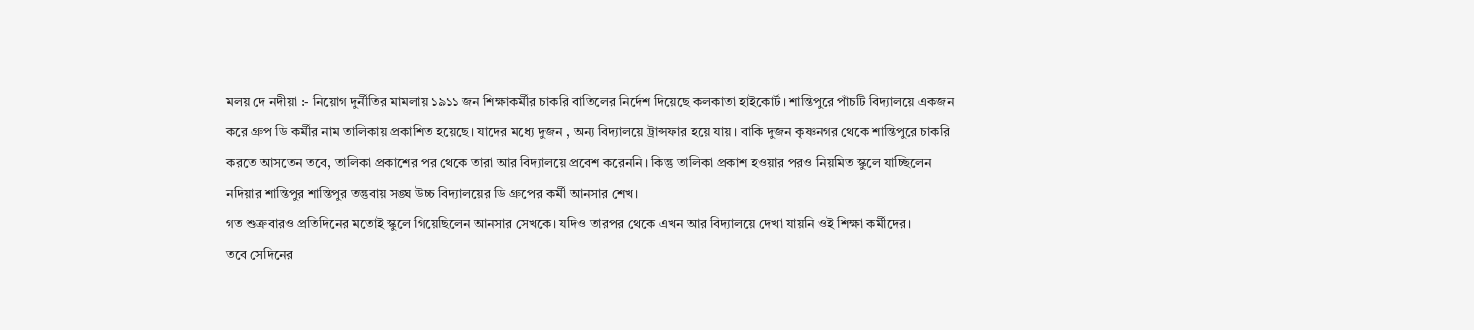মলয় দে নদীয়া :- নিয়োগ দুর্নীতির মামলায় ১৯১১ জন শিক্ষাকর্মীর চাকরি বাতিলের নির্দেশ দিয়েছে কলকাতা হাইকোর্ট। শান্তিপুরে পাঁচটি বিদ্যালয়ে একজন করে গ্রুপ ডি কর্মীর নাম তালিকায় প্রকাশিত হয়েছে। যাদের মধ্যে দুজন , অন্য বিদ্যালয়ে ট্রান্সফার হয়ে যায়। বাকি দুজন কৃষ্ণনগর থেকে শান্তিপুরে চাকরি করতে আসতেন তবে, তালিকা প্রকাশের পর থেকে তারা আর বিদ্যালয়ে প্রবেশ করেননি। কিন্তু তালিকা প্রকাশ হওয়ার পরও নিয়মিত স্কুলে যাচ্ছিলেন নদিয়ার শান্তিপুর শান্তিপুর তন্তুবায় সঙ্ঘ উচ্চ বিদ্যালয়ের ডি গ্রুপের কর্মী আনসার শেখ।
গত শুক্রবারও প্রতিদিনের মতোই স্কুলে গিয়েছিলেন আনসার সেখকে। যদিও তারপর থেকে এখন আর বিদ্যালয়ে দেখা যায়নি ওই শিক্ষা কর্মীদের।
তবে সেদিনের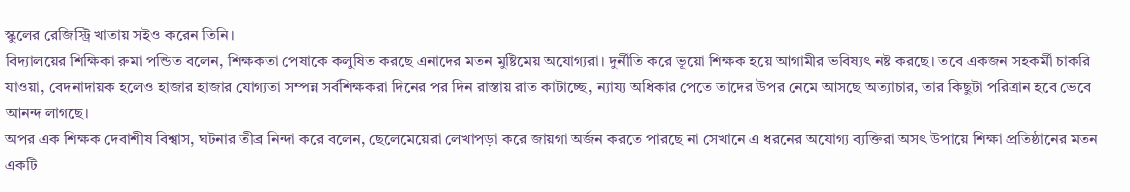স্কুলের রেজিস্ট্রি খাতায় সইও করেন তিনি।
বিদ্যালয়ের শিক্ষিকা রুমা পন্ডিত বলেন, শিক্ষকতা পেষাকে কলুষিত করছে এনাদের মতন মুষ্টিমেয় অযোগ্যরা। দুর্নীতি করে ভূয়ো শিক্ষক হয়ে আগামীর ভবিষ্যৎ নষ্ট করছে। তবে একজন সহকর্মী চাকরি যাওয়া, বেদনাদায়ক হলেও হাজার হাজার যোগ্যতা সম্পন্ন সর্বশিক্ষকরা দিনের পর দিন রাস্তায় রাত কাটাচ্ছে, ন্যায্য অধিকার পেতে তাদের উপর নেমে আসছে অত্যাচার, তার কিছুটা পরিত্রান হবে ভেবে আনন্দ লাগছে।
অপর এক শিক্ষক দেবাশীষ বিশ্বাস, ঘটনার তীব্র নিন্দা করে বলেন, ছেলেমেয়েরা লেখাপড়া করে জায়গা অর্জন করতে পারছে না সেখানে এ ধরনের অযোগ্য ব্যক্তিরা অসৎ উপায়ে শিক্ষা প্রতিষ্ঠানের মতন একটি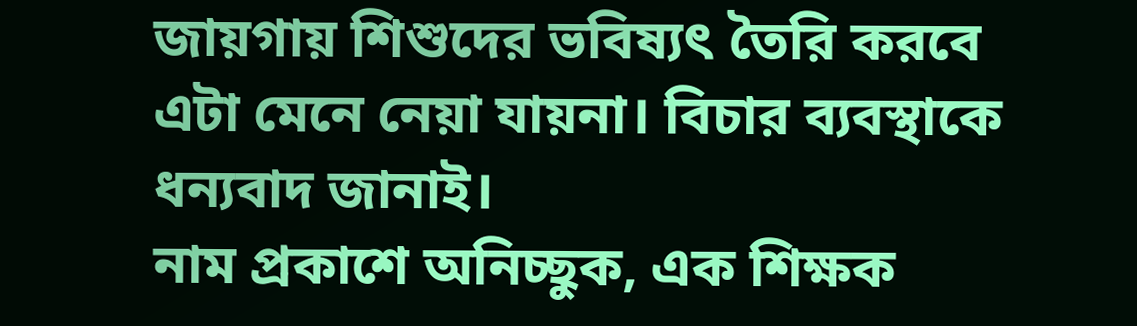জায়গায় শিশুদের ভবিষ্যৎ তৈরি করবে এটা মেনে নেয়া যায়না। বিচার ব্যবস্থাকে ধন্যবাদ জানাই।
নাম প্রকাশে অনিচ্ছুক, এক শিক্ষক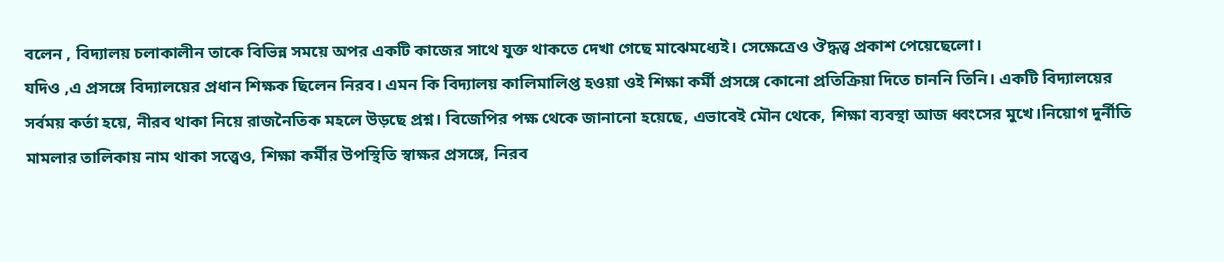বলেন , বিদ্যালয় চলাকালীন তাকে বিভিন্ন সময়ে অপর একটি কাজের সাথে যুক্ত থাকতে দেখা গেছে মাঝেমধ্যেই। সেক্ষেত্রেও ঔদ্ধত্ত্ব প্রকাশ পেয়েছেলো।
যদিও ,এ প্রসঙ্গে বিদ্যালয়ের প্রধান শিক্ষক ছিলেন নিরব। এমন কি বিদ্যালয় কালিমালিপ্ত হওয়া ওই শিক্ষা কর্মী প্রসঙ্গে কোনো প্রতিক্রিয়া দিতে চাননি তিনি। একটি বিদ্যালয়ের সর্বময় কর্তা হয়ে, নীরব থাকা নিয়ে রাজনৈতিক মহলে উড়ছে প্রশ্ন। বিজেপির পক্ষ থেকে জানানো হয়েছে, এভাবেই মৌন থেকে, শিক্ষা ব্যবস্থা আজ ধ্বংসের মুখে।নিয়োগ দুর্নীতি মামলার তালিকায় নাম থাকা সত্ত্বেও, শিক্ষা কর্মীর উপস্থিতি স্বাক্ষর প্রসঙ্গে, নিরব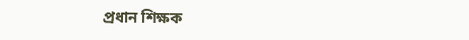প্রধান শিক্ষক